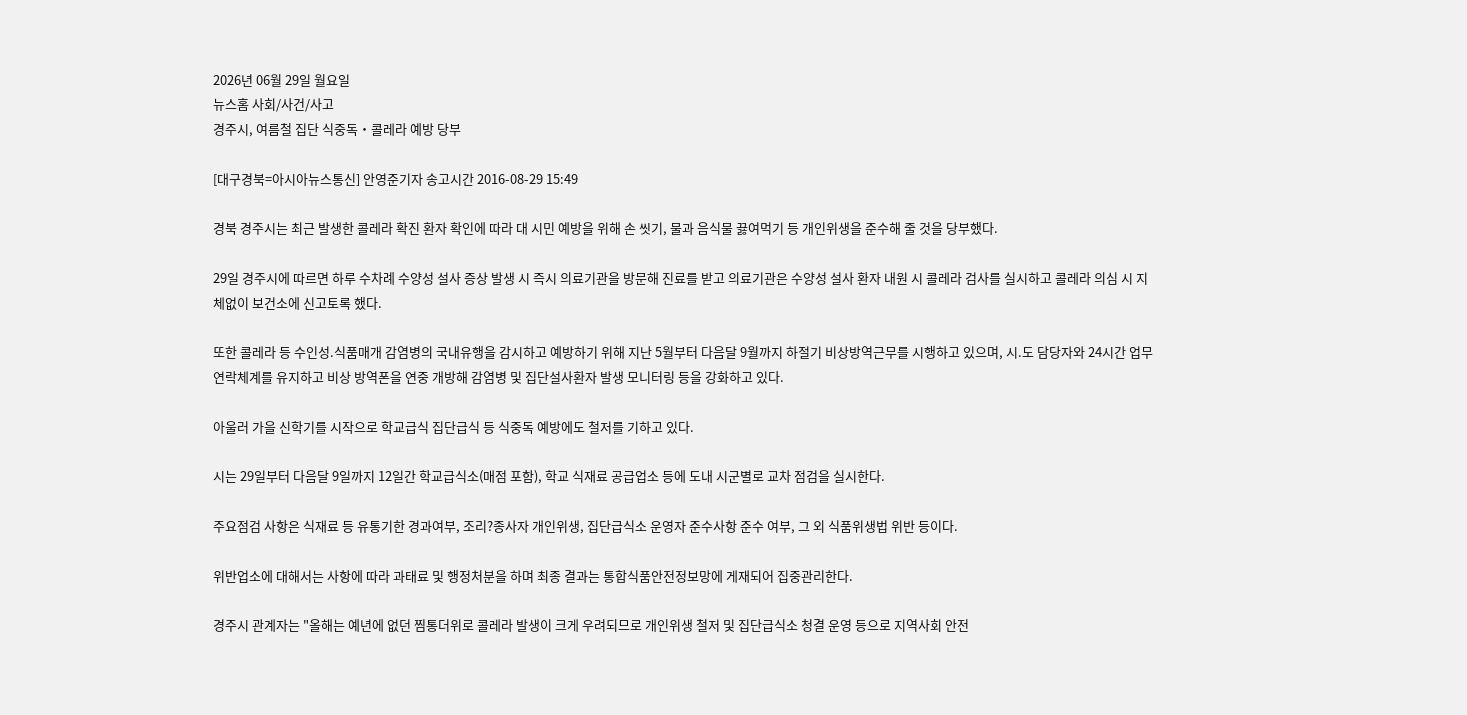2026년 06월 29일 월요일
뉴스홈 사회/사건/사고
경주시, 여름철 집단 식중독・콜레라 예방 당부

[대구경북=아시아뉴스통신] 안영준기자 송고시간 2016-08-29 15:49

경북 경주시는 최근 발생한 콜레라 확진 환자 확인에 따라 대 시민 예방을 위해 손 씻기, 물과 음식물 끓여먹기 등 개인위생을 준수해 줄 것을 당부했다.

29일 경주시에 따르면 하루 수차례 수양성 설사 증상 발생 시 즉시 의료기관을 방문해 진료를 받고 의료기관은 수양성 설사 환자 내원 시 콜레라 검사를 실시하고 콜레라 의심 시 지체없이 보건소에 신고토록 했다.

또한 콜레라 등 수인성.식품매개 감염병의 국내유행을 감시하고 예방하기 위해 지난 5월부터 다음달 9월까지 하절기 비상방역근무를 시행하고 있으며, 시.도 담당자와 24시간 업무연락체계를 유지하고 비상 방역폰을 연중 개방해 감염병 및 집단설사환자 발생 모니터링 등을 강화하고 있다.

아울러 가을 신학기를 시작으로 학교급식 집단급식 등 식중독 예방에도 철저를 기하고 있다.

시는 29일부터 다음달 9일까지 12일간 학교급식소(매점 포함), 학교 식재료 공급업소 등에 도내 시군별로 교차 점검을 실시한다.

주요점검 사항은 식재료 등 유통기한 경과여부, 조리?종사자 개인위생, 집단급식소 운영자 준수사항 준수 여부, 그 외 식품위생법 위반 등이다.

위반업소에 대해서는 사항에 따라 과태료 및 행정처분을 하며 최종 결과는 통합식품안전정보망에 게재되어 집중관리한다.

경주시 관계자는 "올해는 예년에 없던 찜통더위로 콜레라 발생이 크게 우려되므로 개인위생 철저 및 집단급식소 청결 운영 등으로 지역사회 안전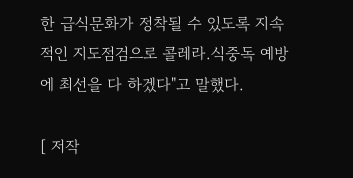한 급식문화가 정착될 수 있도록 지속적인 지도점검으로 콜레라.식중독 예방에 최선을 다 하겠다"고 말했다.

[ 저작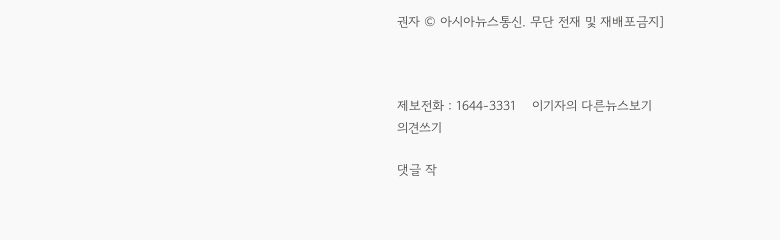권자 © 아시아뉴스통신. 무단 전재 및 재배포금지]



제보전화 : 1644-3331    이기자의 다른뉴스보기
의견쓰기

댓글 작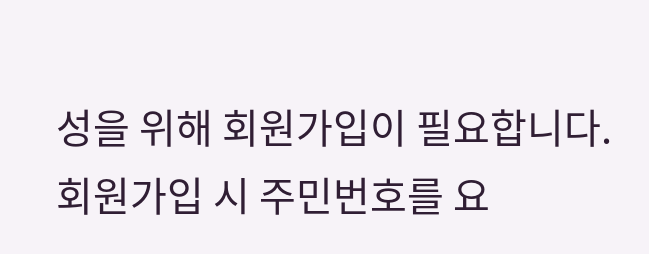성을 위해 회원가입이 필요합니다.
회원가입 시 주민번호를 요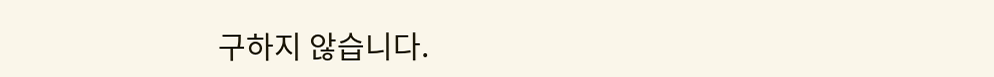구하지 않습니다.